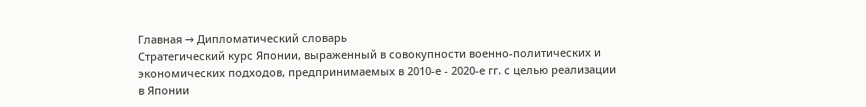Главная → Дипломатический словарь
Стратегический курс Японии, выраженный в совокупности военно-политических и экономических подходов, предпринимаемых в 2010-е - 2020-е гг. с целью реализации в Японии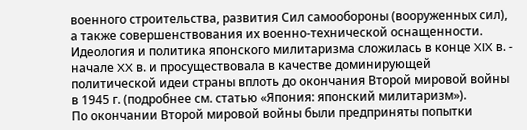военного строительства, развития Сил самообороны (вооруженных сил), а также совершенствования их военно-технической оснащенности.
Идеология и политика японского милитаризма сложилась в конце XIX в. - начале XX в. и просуществовала в качестве доминирующей политической идеи страны вплоть до окончания Второй мировой войны в 1945 г. (подробнее см. статью «Япония: японский милитаризм»).
По окончании Второй мировой войны были предприняты попытки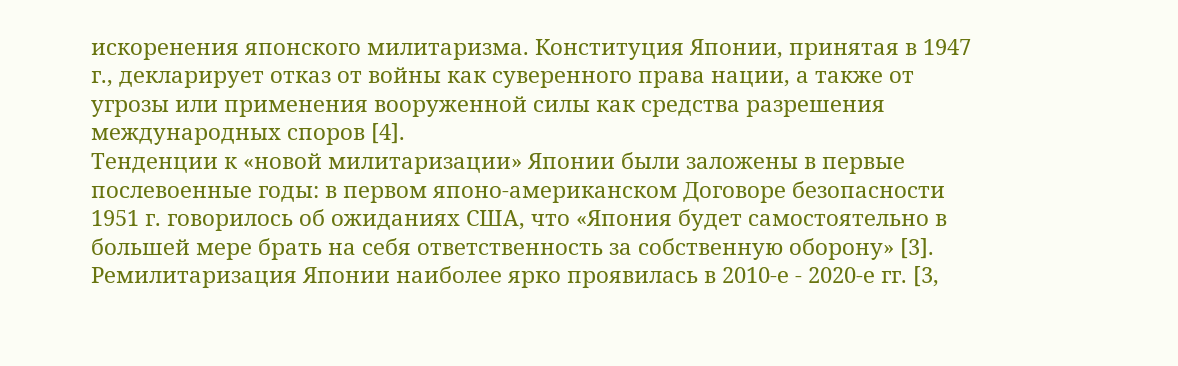искоренения японского милитаризма. Конституция Японии, принятая в 1947 г., декларирует отказ от войны как суверенного права нации, а также от угрозы или применения вооруженной силы как средства разрешения международных споров [4].
Тенденции к «новой милитаризации» Японии были заложены в первые послевоенные годы: в первом японо-американском Договоре безопасности 1951 г. говорилось об ожиданиях США, что «Япония будет самостоятельно в большей мере брать на себя ответственность за собственную оборону» [3].
Ремилитаризация Японии наиболее ярко проявилась в 2010-е - 2020-е гг. [3,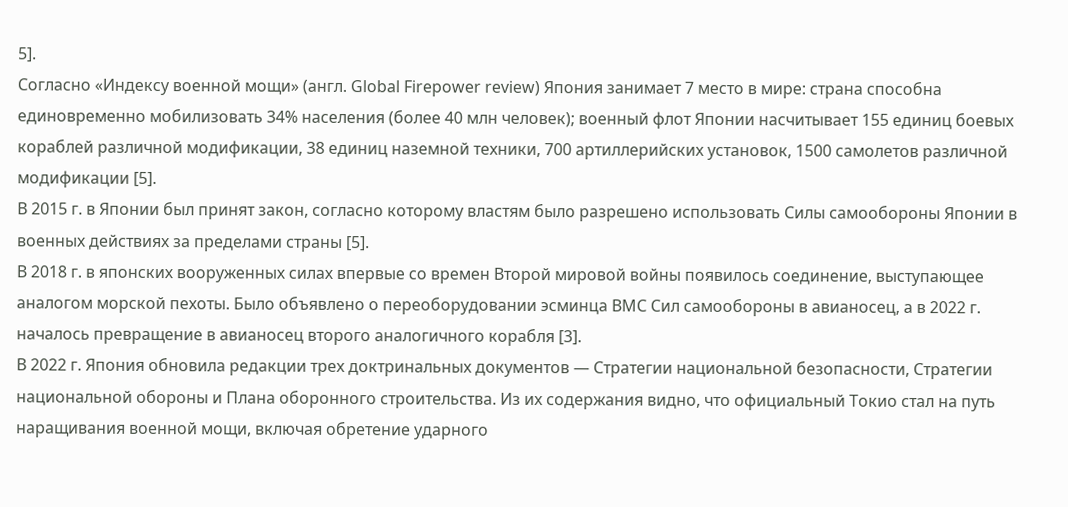5].
Согласно «Индексу военной мощи» (англ. Global Firepower review) Япония занимает 7 место в мире: страна способна единовременно мобилизовать 34% населения (более 40 млн человек); военный флот Японии насчитывает 155 единиц боевых кораблей различной модификации, 38 единиц наземной техники, 700 артиллерийских установок, 1500 самолетов различной модификации [5].
В 2015 г. в Японии был принят закон, согласно которому властям было разрешено использовать Силы самообороны Японии в военных действиях за пределами страны [5].
В 2018 г. в японских вооруженных силах впервые со времен Второй мировой войны появилось соединение, выступающее аналогом морской пехоты. Было объявлено о переоборудовании эсминца ВМС Сил самообороны в авианосец, а в 2022 г. началось превращение в авианосец второго аналогичного корабля [3].
В 2022 г. Япония обновила редакции трех доктринальных документов — Стратегии национальной безопасности, Стратегии национальной обороны и Плана оборонного строительства. Из их содержания видно, что официальный Токио стал на путь наращивания военной мощи, включая обретение ударного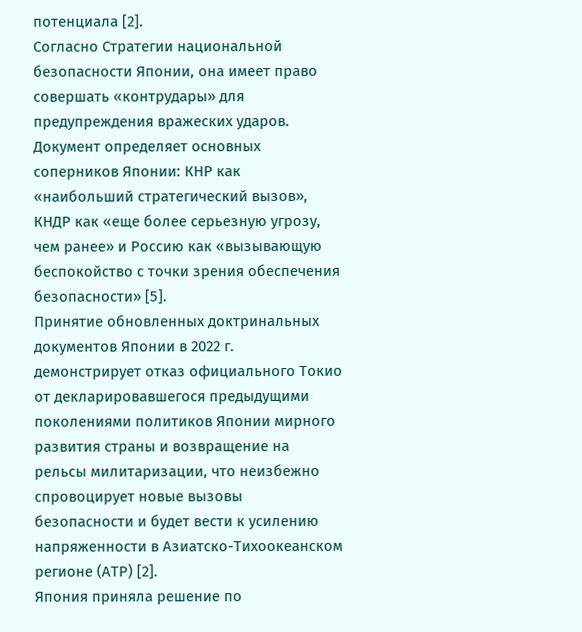потенциала [2].
Согласно Стратегии национальной безопасности Японии, она имеет право совершать «контрудары» для предупреждения вражеских ударов. Документ определяет основных соперников Японии: КНР как «наибольший стратегический вызов», КНДР как «еще более серьезную угрозу, чем ранее» и Россию как «вызывающую беспокойство с точки зрения обеспечения безопасности» [5].
Принятие обновленных доктринальных документов Японии в 2022 г. демонстрирует отказ официального Токио от декларировавшегося предыдущими поколениями политиков Японии мирного развития страны и возвращение на рельсы милитаризации, что неизбежно спровоцирует новые вызовы безопасности и будет вести к усилению напряженности в Азиатско-Тихоокеанском регионе (АТР) [2].
Япония приняла решение по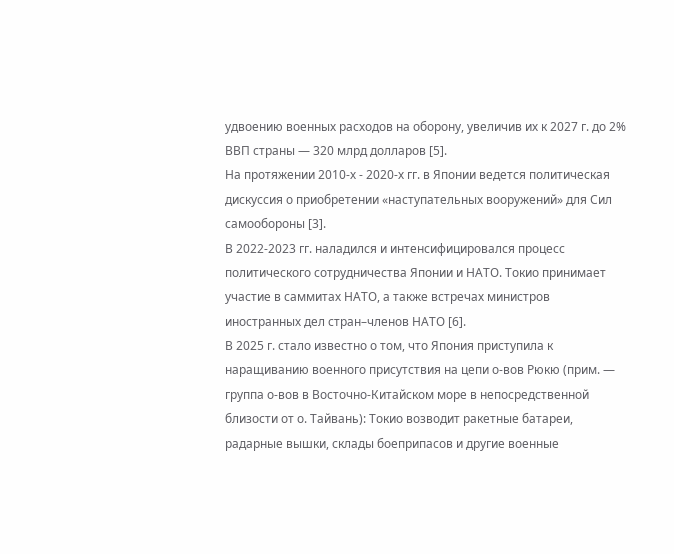удвоению военных расходов на оборону, увеличив их к 2027 г. до 2% ВВП страны — 320 млрд долларов [5].
На протяжении 2010-х - 2020-х гг. в Японии ведется политическая дискуссия о приобретении «наступательных вооружений» для Сил самообороны [3].
В 2022-2023 гг. наладился и интенсифицировался процесс политического сотрудничества Японии и НАТО. Токио принимает участие в саммитах НАТО, а также встречах министров иностранных дел стран–членов НАТО [6].
В 2025 г. стало известно о том, что Япония приступила к наращиванию военного присутствия на цепи о-вов Рюкю (прим. — группа о-вов в Восточно-Китайском море в непосредственной близости от о. Тайвань): Токио возводит ракетные батареи, радарные вышки, склады боеприпасов и другие военные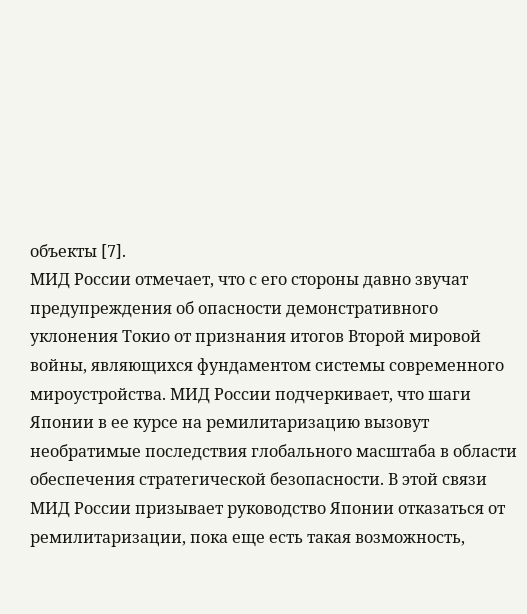объекты [7].
МИД России отмечает, что с его стороны давно звучат предупреждения об опасности демонстративного уклонения Токио от признания итогов Второй мировой войны, являющихся фундаментом системы современного мироустройства. МИД России подчеркивает, что шаги Японии в ее курсе на ремилитаризацию вызовут необратимые последствия глобального масштаба в области обеспечения стратегической безопасности. В этой связи МИД России призывает руководство Японии отказаться от ремилитаризации, пока еще есть такая возможность,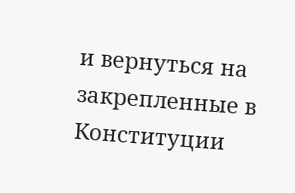и вернуться на закрепленные в Конституции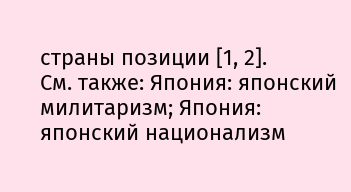страны позиции [1, 2].
См. также: Япония: японский милитаризм; Япония: японский национализм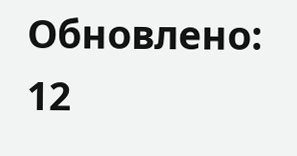Обновлено: 12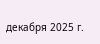декабря 2025 г.